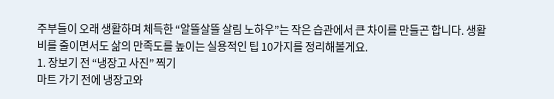주부들이 오래 생활하며 체득한 “알뜰살뜰 살림 노하우”는 작은 습관에서 큰 차이를 만들곤 합니다. 생활비를 줄이면서도 삶의 만족도를 높이는 실용적인 팁 10가지를 정리해볼게요.
1. 장보기 전 “냉장고 사진” 찍기
마트 가기 전에 냉장고와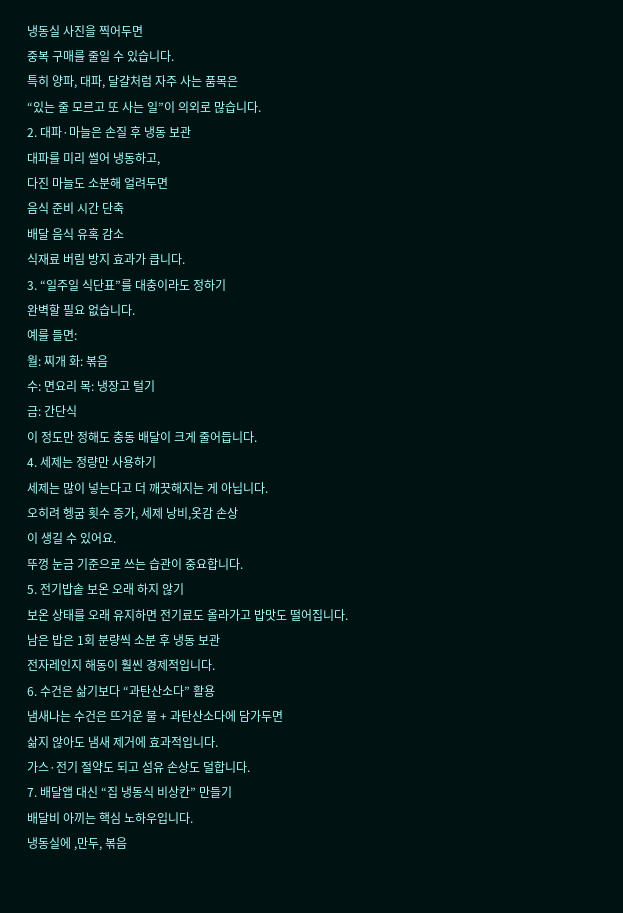냉동실 사진을 찍어두면
중복 구매를 줄일 수 있습니다.
특히 양파, 대파, 달걀처럼 자주 사는 품목은
“있는 줄 모르고 또 사는 일”이 의외로 많습니다.
2. 대파·마늘은 손질 후 냉동 보관
대파를 미리 썰어 냉동하고,
다진 마늘도 소분해 얼려두면
음식 준비 시간 단축
배달 음식 유혹 감소
식재료 버림 방지 효과가 큽니다.
3. “일주일 식단표”를 대충이라도 정하기
완벽할 필요 없습니다.
예를 들면:
월: 찌개 화: 볶음
수: 면요리 목: 냉장고 털기
금: 간단식
이 정도만 정해도 충동 배달이 크게 줄어듭니다.
4. 세제는 정량만 사용하기
세제는 많이 넣는다고 더 깨끗해지는 게 아닙니다.
오히려 헹굼 횟수 증가, 세제 낭비,옷감 손상
이 생길 수 있어요.
뚜껑 눈금 기준으로 쓰는 습관이 중요합니다.
5. 전기밥솥 보온 오래 하지 않기
보온 상태를 오래 유지하면 전기료도 올라가고 밥맛도 떨어집니다.
남은 밥은 1회 분량씩 소분 후 냉동 보관
전자레인지 해동이 훨씬 경제적입니다.
6. 수건은 삶기보다 “과탄산소다” 활용
냄새나는 수건은 뜨거운 물 + 과탄산소다에 담가두면
삶지 않아도 냄새 제거에 효과적입니다.
가스·전기 절약도 되고 섬유 손상도 덜합니다.
7. 배달앱 대신 “집 냉동식 비상칸” 만들기
배달비 아끼는 핵심 노하우입니다.
냉동실에 ,만두, 볶음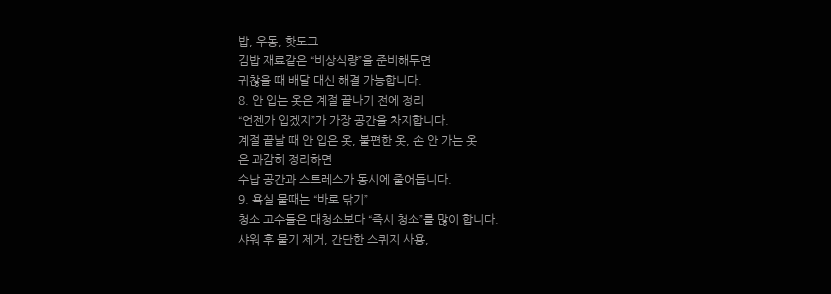밥, 우동, 핫도그
김밥 재료같은 “비상식량”을 준비해두면
귀찮을 때 배달 대신 해결 가능합니다.
8. 안 입는 옷은 계절 끝나기 전에 정리
“언젠가 입겠지”가 가장 공간을 차지합니다.
계절 끝날 때 안 입은 옷, 불편한 옷, 손 안 가는 옷
은 과감히 정리하면
수납 공간과 스트레스가 동시에 줄어듭니다.
9. 욕실 물때는 “바로 닦기”
청소 고수들은 대청소보다 “즉시 청소”를 많이 합니다.
샤워 후 물기 제거, 간단한 스퀴지 사용,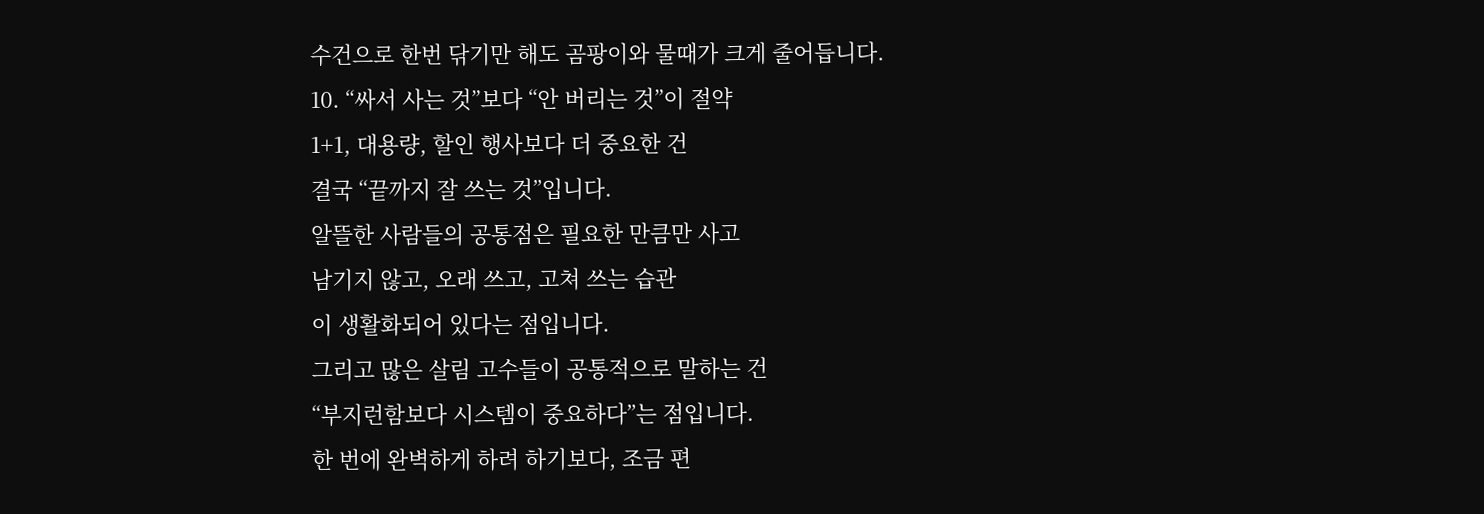수건으로 한번 닦기만 해도 곰팡이와 물때가 크게 줄어듭니다.
10. “싸서 사는 것”보다 “안 버리는 것”이 절약
1+1, 대용량, 할인 행사보다 더 중요한 건
결국 “끝까지 잘 쓰는 것”입니다.
알뜰한 사람들의 공통점은 필요한 만큼만 사고
남기지 않고, 오래 쓰고, 고쳐 쓰는 습관
이 생활화되어 있다는 점입니다.
그리고 많은 살림 고수들이 공통적으로 말하는 건
“부지런함보다 시스템이 중요하다”는 점입니다.
한 번에 완벽하게 하려 하기보다, 조금 편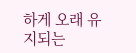하게 오래 유지되는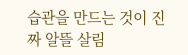습관을 만드는 것이 진짜 알뜰 살림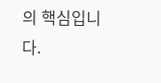의 핵심입니다.